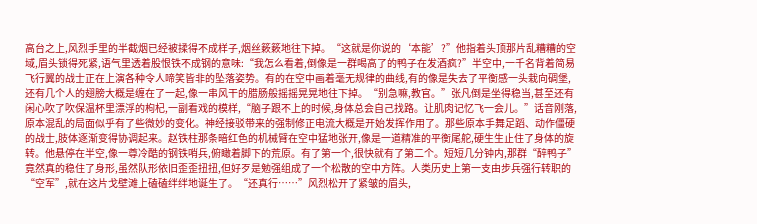高台之上,风烈手里的半截烟已经被揉得不成样子,烟丝簌簌地往下掉。“这就是你说的‘本能’?”他指着头顶那片乱糟糟的空域,眉头锁得死紧,语气里透着股恨铁不成钢的意味:“我怎么看着,倒像是一群喝高了的鸭子在发酒疯?”半空中,一千名背着简易飞行翼的战士正在上演各种令人啼笑皆非的坠落姿势。有的在空中画着毫无规律的曲线,有的像是失去了平衡感一头栽向碉堡,还有几个人的翅膀大概是缠在了一起,像一串风干的腊肠般摇摇晃晃地往下掉。“别急嘛,教官。”张凡倒是坐得稳当,甚至还有闲心吹了吹保温杯里漂浮的枸杞,一副看戏的模样,“脑子跟不上的时候,身体总会自己找路。让肌肉记忆飞一会儿。”话音刚落,原本混乱的局面似乎有了些微妙的变化。神经接驳带来的强制修正电流大概是开始发挥作用了。那些原本手舞足蹈、动作僵硬的战士,肢体逐渐变得协调起来。赵铁柱那条暗红色的机械臂在空中猛地张开,像是一道精准的平衡尾舵,硬生生止住了身体的旋转。他悬停在半空,像一尊冷酷的钢铁哨兵,俯瞰着脚下的荒原。有了第一个,很快就有了第二个。短短几分钟内,那群“醉鸭子”竟然真的稳住了身形,虽然队形依旧歪歪扭扭,但好歹是勉强组成了一个松散的空中方阵。人类历史上第一支由步兵强行转职的“空军”,就在这片戈壁滩上磕磕绊绊地诞生了。“还真行……”风烈松开了紧皱的眉头,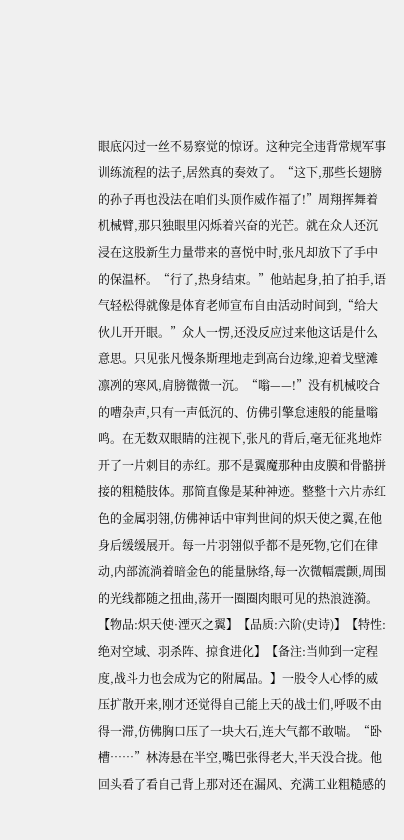眼底闪过一丝不易察觉的惊讶。这种完全违背常规军事训练流程的法子,居然真的奏效了。“这下,那些长翅膀的孙子再也没法在咱们头顶作威作福了!”周翔挥舞着机械臂,那只独眼里闪烁着兴奋的光芒。就在众人还沉浸在这股新生力量带来的喜悦中时,张凡却放下了手中的保温杯。“行了,热身结束。”他站起身,拍了拍手,语气轻松得就像是体育老师宣布自由活动时间到,“给大伙儿开开眼。”众人一愣,还没反应过来他这话是什么意思。只见张凡慢条斯理地走到高台边缘,迎着戈壁滩凛冽的寒风,肩膀微微一沉。“嗡——!”没有机械咬合的嘈杂声,只有一声低沉的、仿佛引擎怠速般的能量嗡鸣。在无数双眼睛的注视下,张凡的背后,毫无征兆地炸开了一片刺目的赤红。那不是翼魔那种由皮膜和骨骼拼接的粗糙肢体。那简直像是某种神迹。整整十六片赤红色的金属羽翎,仿佛神话中审判世间的炽天使之翼,在他身后缓缓展开。每一片羽翎似乎都不是死物,它们在律动,内部流淌着暗金色的能量脉络,每一次微幅震颤,周围的光线都随之扭曲,荡开一圈圈肉眼可见的热浪涟漪。【物品:炽天使·湮灭之翼】【品质:六阶(史诗)】【特性:绝对空域、羽杀阵、掠食进化】【备注:当帅到一定程度,战斗力也会成为它的附属品。】一股令人心悸的威压扩散开来,刚才还觉得自己能上天的战士们,呼吸不由得一滞,仿佛胸口压了一块大石,连大气都不敢喘。“卧槽……”林涛悬在半空,嘴巴张得老大,半天没合拢。他回头看了看自己背上那对还在漏风、充满工业粗糙感的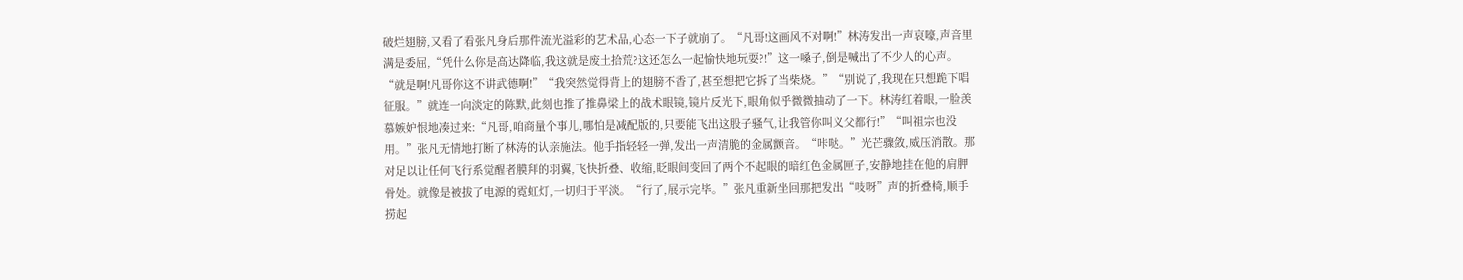破烂翅膀,又看了看张凡身后那件流光溢彩的艺术品,心态一下子就崩了。“凡哥!这画风不对啊!”林涛发出一声哀嚎,声音里满是委屈,“凭什么你是高达降临,我这就是废土拾荒?这还怎么一起愉快地玩耍?!”这一嗓子,倒是喊出了不少人的心声。“就是啊!凡哥你这不讲武德啊!”“我突然觉得背上的翅膀不香了,甚至想把它拆了当柴烧。”“别说了,我现在只想跪下唱征服。”就连一向淡定的陈默,此刻也推了推鼻梁上的战术眼镜,镜片反光下,眼角似乎微微抽动了一下。林涛红着眼,一脸羡慕嫉妒恨地凑过来:“凡哥,咱商量个事儿,哪怕是减配版的,只要能飞出这股子骚气,让我管你叫义父都行!”“叫祖宗也没用。”张凡无情地打断了林涛的认亲施法。他手指轻轻一弹,发出一声清脆的金属颤音。“咔哒。”光芒骤敛,威压消散。那对足以让任何飞行系觉醒者膜拜的羽翼,飞快折叠、收缩,眨眼间变回了两个不起眼的暗红色金属匣子,安静地挂在他的肩胛骨处。就像是被拔了电源的霓虹灯,一切归于平淡。“行了,展示完毕。”张凡重新坐回那把发出“吱呀”声的折叠椅,顺手捞起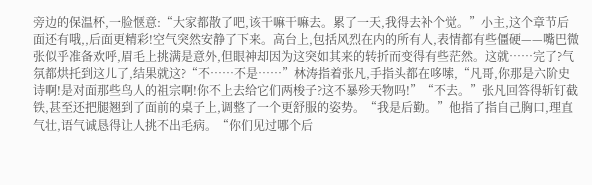旁边的保温杯,一脸惬意:“大家都散了吧,该干嘛干嘛去。累了一天,我得去补个觉。”小主,这个章节后面还有哦,,后面更精彩!空气突然安静了下来。高台上,包括风烈在内的所有人,表情都有些僵硬——嘴巴微张似乎准备欢呼,眉毛上挑满是意外,但眼神却因为这突如其来的转折而变得有些茫然。这就……完了?气氛都烘托到这儿了,结果就这?“不……不是……”林涛指着张凡,手指头都在哆嗦,“凡哥,你那是六阶史诗啊!是对面那些鸟人的祖宗啊!你不上去给它们两梭子?这不暴殄天物吗!”“不去。”张凡回答得斩钉截铁,甚至还把腿翘到了面前的桌子上,调整了一个更舒服的姿势。“我是后勤。”他指了指自己胸口,理直气壮,语气诚恳得让人挑不出毛病。“你们见过哪个后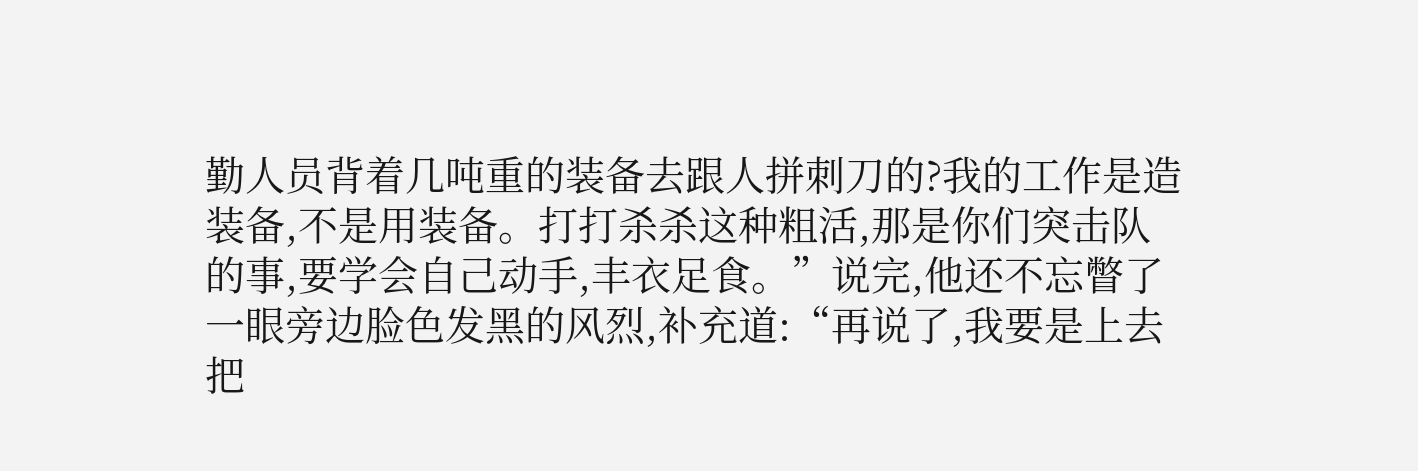勤人员背着几吨重的装备去跟人拼刺刀的?我的工作是造装备,不是用装备。打打杀杀这种粗活,那是你们突击队的事,要学会自己动手,丰衣足食。”说完,他还不忘瞥了一眼旁边脸色发黑的风烈,补充道:“再说了,我要是上去把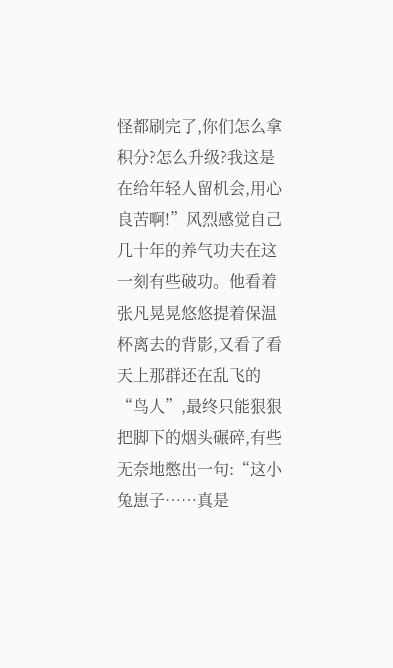怪都刷完了,你们怎么拿积分?怎么升级?我这是在给年轻人留机会,用心良苦啊!”风烈感觉自己几十年的养气功夫在这一刻有些破功。他看着张凡晃晃悠悠提着保温杯离去的背影,又看了看天上那群还在乱飞的“鸟人”,最终只能狠狠把脚下的烟头碾碎,有些无奈地憋出一句:“这小兔崽子……真是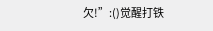欠!”:()觉醒打铁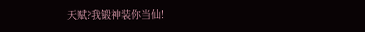天赋?我锻神装你当仙!